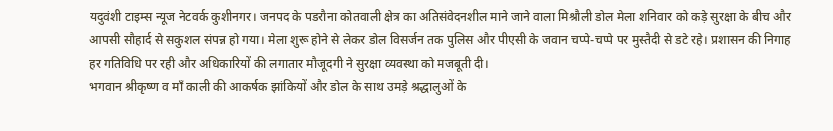यदुवंशी टाइम्स न्यूज नेटवर्क कुशीनगर। जनपद के पडरौना कोतवाली क्षेत्र का अतिसंवेदनशील माने जाने वाला मिश्रौली डोल मेला शनिवार को कड़े सुरक्षा के बीच और आपसी सौहार्द से सकुशल संपन्न हो गया। मेला शुरू होने से लेकर डोल विसर्जन तक पुलिस और पीएसी के जवान चप्पे-चप्पे पर मुस्तैदी से डटे रहे। प्रशासन की निगाह हर गतिविधि पर रही और अधिकारियों की लगातार मौजूदगी ने सुरक्षा व्यवस्था को मजबूती दी।
भगवान श्रीकृष्ण व माँ काली की आकर्षक झांकियों और डोल के साथ उमड़े श्रद्धालुओं के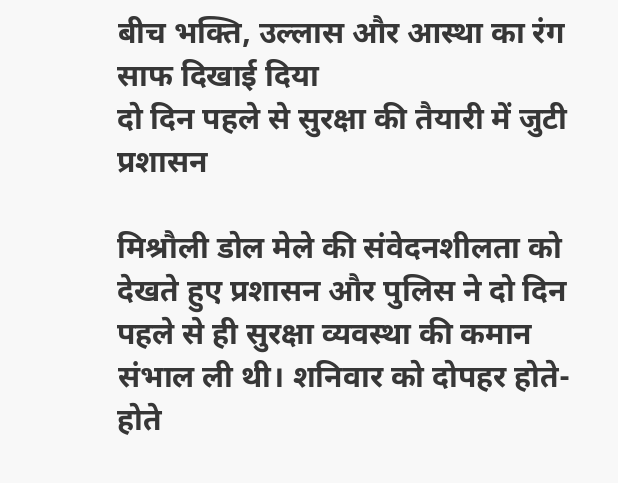बीच भक्ति, उल्लास और आस्था का रंग साफ दिखाई दिया
दो दिन पहले से सुरक्षा की तैयारी में जुटी प्रशासन

मिश्रौली डोल मेले की संवेदनशीलता को देखते हुए प्रशासन और पुलिस ने दो दिन पहले से ही सुरक्षा व्यवस्था की कमान संभाल ली थी। शनिवार को दोपहर होते-होते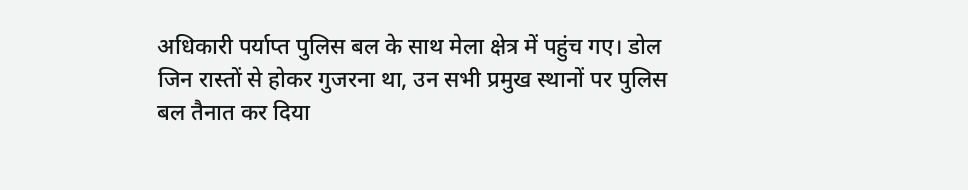अधिकारी पर्याप्त पुलिस बल के साथ मेला क्षेत्र में पहुंच गए। डोल जिन रास्तों से होकर गुजरना था, उन सभी प्रमुख स्थानों पर पुलिस बल तैनात कर दिया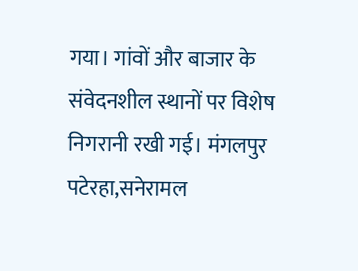गया। गांवों और बाजार के संवेदनशील स्थानों पर विशेष निगरानी रखी गई। मंगलपुर पटेरहा,सनेरामल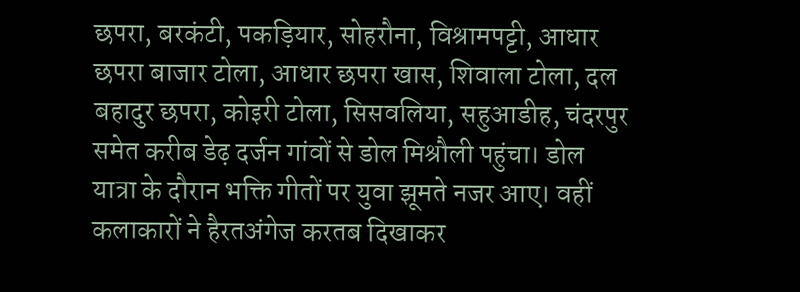छपरा, बरकंटी, पकड़ियार, सोहरौना, विश्रामपट्टी, आधार छपरा बाजार टोला, आधार छपरा खास, शिवाला टोला, दल बहादुर छपरा, कोइरी टोला, सिसवलिया, सहुआडीह, चंदरपुर समेत करीब डेढ़ दर्जन गांवों से डोल मिश्रौली पहुंचा। डोल यात्रा के दौरान भक्ति गीतों पर युवा झूमते नजर आए। वहीं कलाकारों ने हैरतअंगेज करतब दिखाकर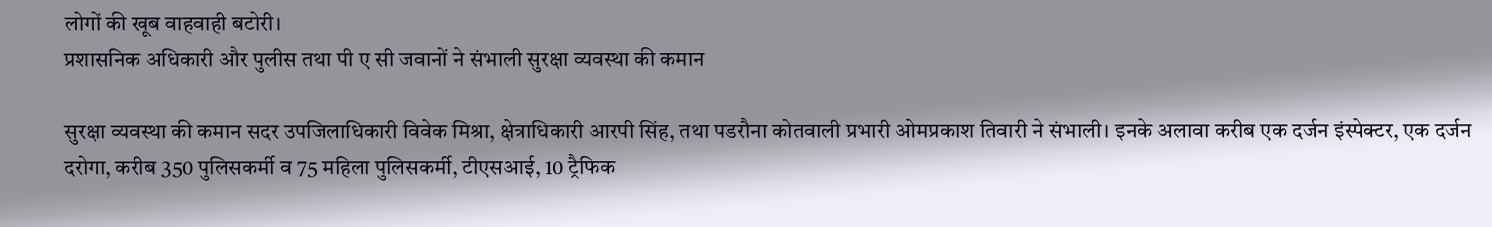लोगों की खूब वाहवाही बटोरी।
प्रशासनिक अधिकारी और पुलीस तथा पी ए सी जवानों ने संभाली सुरक्षा व्यवस्था की कमान

सुरक्षा व्यवस्था की कमान सदर उपजिलाधिकारी विवेक मिश्रा, क्षेत्राधिकारी आरपी सिंह, तथा पडरौना कोतवाली प्रभारी ओमप्रकाश तिवारी ने संभाली। इनके अलावा करीब एक दर्जन इंस्पेक्टर, एक दर्जन दरोगा, करीब 350 पुलिसकर्मी व 75 महिला पुलिसकर्मी, टीएसआई, 10 ट्रैफिक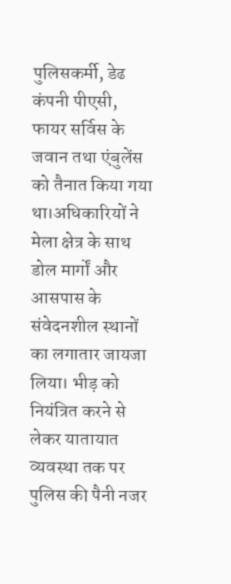पुलिसकर्मी, डेढ कंपनी पीएसी, फायर सर्विस के जवान तथा एंबुलेंस को तैनात किया गया था।अधिकारियों ने मेला क्षेत्र के साथ डोल मार्गों और आसपास के संवेदनशील स्थानों का लगातार जायजा लिया। भीड़ को नियंत्रित करने से लेकर यातायात व्यवस्था तक पर पुलिस की पैनी नजर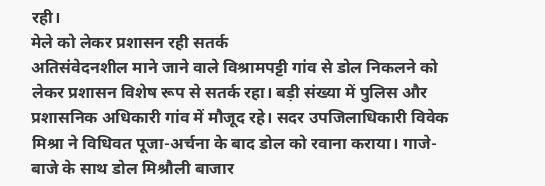रही।
मेले को लेकर प्रशासन रही सतर्क
अतिसंवेदनशील माने जाने वाले विश्रामपट्टी गांव से डोल निकलने को लेकर प्रशासन विशेष रूप से सतर्क रहा। बड़ी संख्या में पुलिस और प्रशासनिक अधिकारी गांव में मौजूद रहे। सदर उपजिलाधिकारी विवेक मिश्रा ने विधिवत पूजा-अर्चना के बाद डोल को रवाना कराया। गाजे-बाजे के साथ डोल मिश्रौली बाजार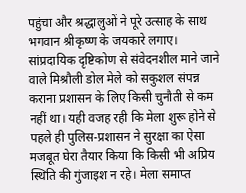पहुंचा और श्रद्धालुओं ने पूरे उत्साह के साथ भगवान श्रीकृष्ण के जयकारे लगाए।
सांप्रदायिक दृष्टिकोण से संवेदनशील माने जाने वाले मिश्रौली डोल मेले को सकुशल संपन्न कराना प्रशासन के लिए किसी चुनौती से कम नहीं था। यही वजह रही कि मेला शुरू होने से पहले ही पुलिस-प्रशासन ने सुरक्षा का ऐसा मजबूत घेरा तैयार किया कि किसी भी अप्रिय स्थिति की गुंजाइश न रहे। मेला समाप्त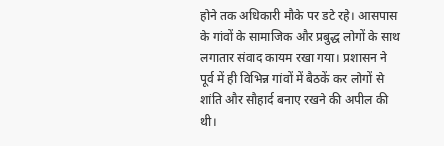होने तक अधिकारी मौके पर डटे रहे। आसपास के गांवों के सामाजिक और प्रबुद्ध लोगों के साथ लगातार संवाद कायम रखा गया। प्रशासन ने पूर्व में ही विभिन्न गांवों में बैठकें कर लोगों से शांति और सौहार्द बनाए रखने की अपील की थी।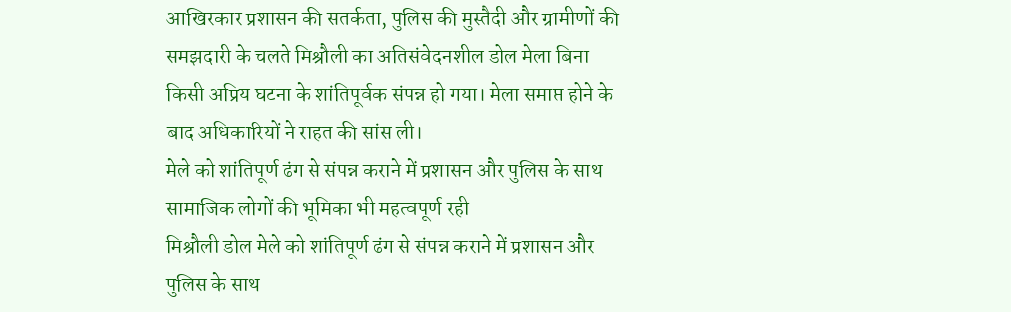आखिरकार प्रशासन की सतर्कता, पुलिस की मुस्तैदी और ग्रामीणों की समझदारी के चलते मिश्रौली का अतिसंवेदनशील डोल मेला बिना किसी अप्रिय घटना के शांतिपूर्वक संपन्न हो गया। मेला समाप्त होने के बाद अधिकारियों ने राहत की सांस ली।
मेले को शांतिपूर्ण ढंग से संपन्न कराने में प्रशासन और पुलिस के साथ सामाजिक लोगों की भूमिका भी महत्वपूर्ण रही
मिश्रौली डोल मेले को शांतिपूर्ण ढंग से संपन्न कराने में प्रशासन और पुलिस के साथ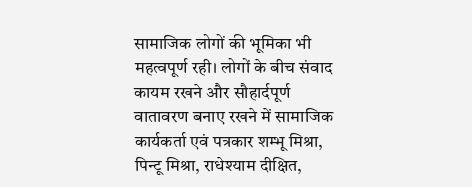सामाजिक लोगों की भूमिका भी महत्वपूर्ण रही। लोगों के बीच संवाद कायम रखने और सौहार्दपूर्ण वातावरण बनाए रखने में सामाजिक कार्यकर्ता एवं पत्रकार शम्भू मिश्रा, पिन्टू मिश्रा, राधेश्याम दीक्षित,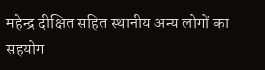महेन्द्र दीक्षित सहित स्थानीय अन्य लोगों का सहयोग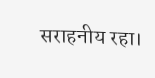सराहनीय रहा।